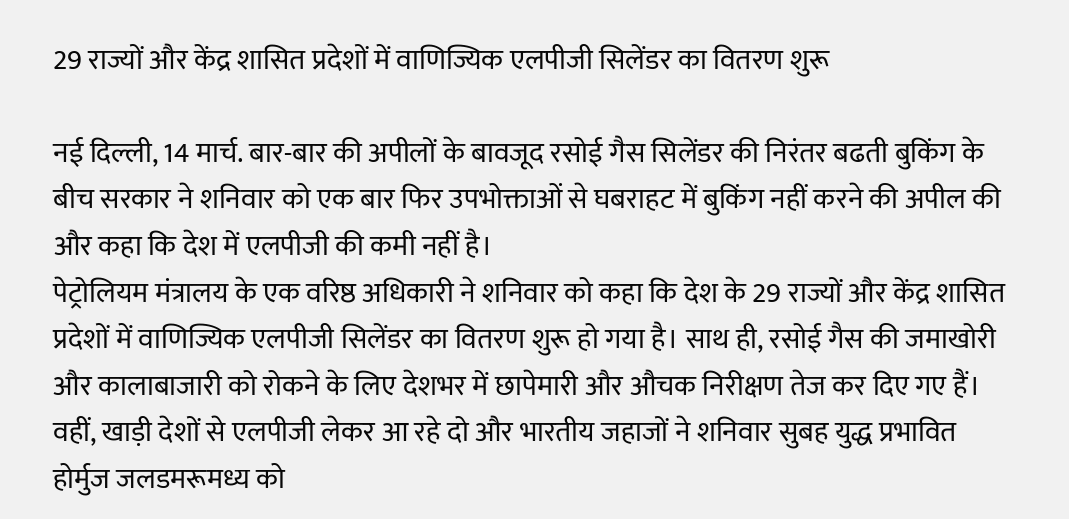29 राज्यों और केंद्र शासित प्रदेशों में वाणिज्यिक एलपीजी सिलेंडर का वितरण शुरू

नई दिल्ली, 14 मार्च. बार-बार की अपीलों के बावजूद रसोई गैस सिलेंडर की निरंतर बढती बुकिंग के बीच सरकार ने शनिवार को एक बार फिर उपभोक्ताओं से घबराहट में बुकिंग नहीं करने की अपील की और कहा कि देश में एलपीजी की कमी नहीं है।
पेट्रोलियम मंत्रालय के एक वरिष्ठ अधिकारी ने शनिवार को कहा कि देश के 29 राज्यों और केंद्र शासित प्रदेशों में वाणिज्यिक एलपीजी सिलेंडर का वितरण शुरू हो गया है। साथ ही, रसोई गैस की जमाखोरी और कालाबाजारी को रोकने के लिए देशभर में छापेमारी और औचक निरीक्षण तेज कर दिए गए हैं। वहीं, खाड़ी देशों से एलपीजी लेकर आ रहे दो और भारतीय जहाजों ने शनिवार सुबह युद्ध प्रभावित होर्मुज जलडमरूमध्य को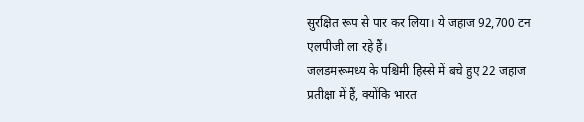सुरक्षित रूप से पार कर लिया। ये जहाज 92,700 टन एलपीजी ला रहे हैं।
जलडमरूमध्य के पश्चिमी हिस्से में बचे हुए 22 जहाज प्रतीक्षा में हैं, क्योंकि भारत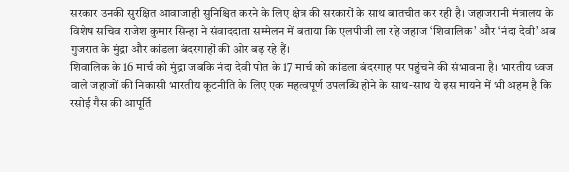सरकार उनकी सुरक्षित आवाजाही सुनिश्चित करने के लिए क्षेत्र की सरकारों के साथ बातचीत कर रही है। जहाजरानी मंत्रालय के विशेष सचिव राजेश कुमार सिन्हा ने संवाददाता सम्मेलन में बताया कि एलपीजी ला रहे जहाज ‘शिवालिक’ और ‘नंदा देवी’ अब गुजरात के मुंद्रा और कांडला बंदरगाहों की ओर बढ़ रहे हैं।
शिवालिक के 16 मार्च को मुंद्रा जबकि नंदा देवी पोत के 17 मार्च को कांडला बंदरगाह पर पहुंचने की संभावना है। भारतीय ध्वज वाले जहाजों की निकासी भारतीय कूटनीति के लिए एक महत्वपूर्ण उपलब्धि होने के साथ-साथ ये इस मायने में भी अहम है कि रसोई गैस की आपूर्ति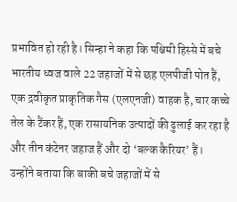प्रभावित हो रही है। सिन्हा ने कहा कि पश्चिमी हिस्से में बचे भारतीय ध्वज वाले 22 जहाजों में से छह एलपीजी पोत हैं, एक द्रवीकृत प्राकृतिक गैस (एलएनजी) वाहक है, चार कच्चे तेल के टैंकर हैं, एक रासायनिक उत्पादों की ढुलाई कर रहा है और तीन कंटेनर जहाज हैं और दो ‘बल्क कैरियर’ हैं।
उन्होंने बताया कि बाकी बचे जहाजों में से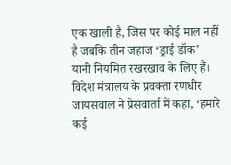एक खाली है, जिस पर कोई माल नहीं है जबकि तीन जहाज ‘ड्राई डॉक’ यानी नियमित रखरखाव के लिए हैं। विदेश मंत्रालय के प्रवक्ता रणधीर जायसवाल ने प्रेसवार्ता में कहा, ‘हमारे कई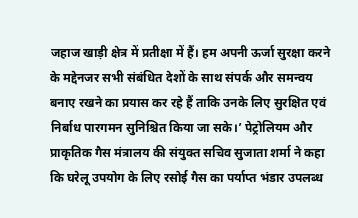जहाज खाड़ी क्षेत्र में प्रतीक्षा में हैं। हम अपनी ऊर्जा सुरक्षा करने के मद्देनजर सभी संबंधित देशों के साथ संपर्क और समन्वय बनाए रखने का प्रयास कर रहे हैं ताकि उनके लिए सुरक्षित एवं निर्बाध पारगमन सुनिश्चित किया जा सके।’ पेट्रोलियम और प्राकृतिक गैस मंत्रालय की संयुक्त सचिव सुजाता शर्मा ने कहा कि घरेलू उपयोग के लिए रसोई गैस का पर्याप्त भंडार उपलब्ध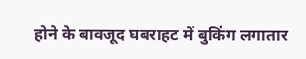होने के बावजूद घबराहट में बुकिंग लगातार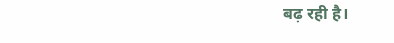बढ़ रही है।